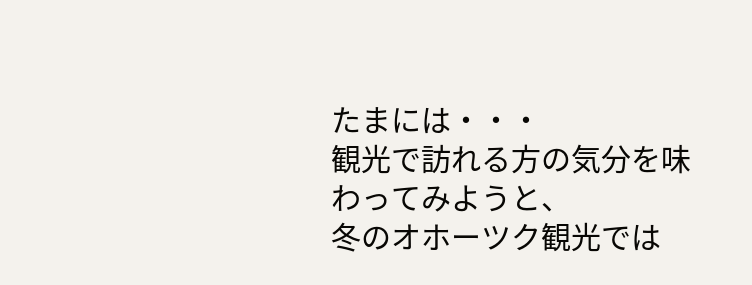たまには・・・
観光で訪れる方の気分を味わってみようと、
冬のオホーツク観光では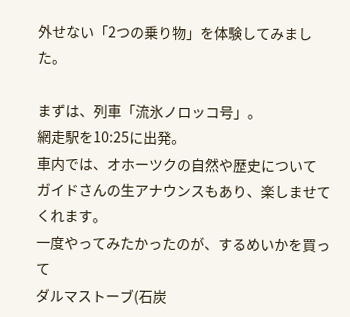外せない「2つの乗り物」を体験してみました。

まずは、列車「流氷ノロッコ号」。
網走駅を10:25に出発。
車内では、オホーツクの自然や歴史について
ガイドさんの生アナウンスもあり、楽しませてくれます。
一度やってみたかったのが、するめいかを買って
ダルマストーブ(石炭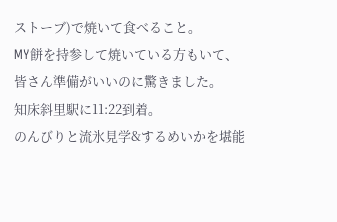ストーブ)で焼いて食べること。
MY餅を持参して焼いている方もいて、
皆さん準備がいいのに驚きました。
知床斜里駅に11:22到着。
のんびりと流氷見学&するめいかを堪能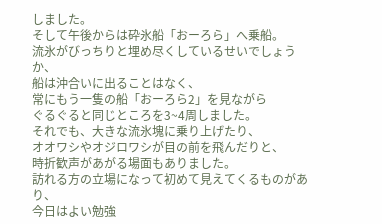しました。
そして午後からは砕氷船「おーろら」へ乗船。
流氷がびっちりと埋め尽くしているせいでしょうか、
船は沖合いに出ることはなく、
常にもう一隻の船「おーろら2」を見ながら
ぐるぐると同じところを3~4周しました。
それでも、大きな流氷塊に乗り上げたり、
オオワシやオジロワシが目の前を飛んだりと、
時折歓声があがる場面もありました。
訪れる方の立場になって初めて見えてくるものがあり、
今日はよい勉強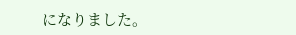になりました。